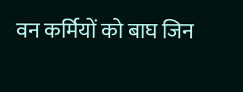वन कर्मियों को बाघ जिन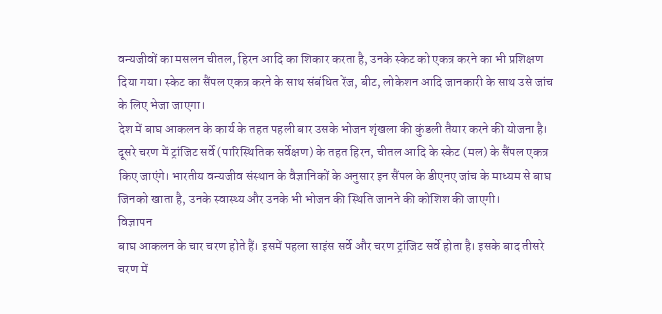वन्यजीवों का मसलन चीतल, हिरन आदि का शिकार करता है, उनके स्केट को एकत्र करने का भी प्रशिक्षण दिया गया। स्केट का सैंपल एकत्र करने के साथ संबंधित रेंज, बीट, लोकेशन आदि जानकारी के साथ उसे जांच के लिए भेजा जाएगा।
देश में बाघ आकलन के कार्य के तहत पहली बार उसके भोजन शृंखला की कुंडली तैयार करने की योजना है। दूसरे चरण में ट्रांजिट सर्वे (पारिस्थितिक सर्वेक्षण) के तहत हिरन, चीतल आदि के स्केट (मल) के सैंपल एकत्र किए जाएंगे। भारतीय वन्यजीव संस्थान के वैज्ञानिकों के अनुसार इन सैंपल के डीएनए जांच के माध्यम से बाघ जिनको खाता है, उनके स्वास्थ्य और उनके भी भोजन की स्थिति जानने की कोशिश की जाएगी।
विज्ञापन
बाघ आकलन के चार चरण होते हैं। इसमें पहला साइंस सर्वे और चरण ट्रांजिट सर्वे होता है। इसके बाद तीसरे चरण में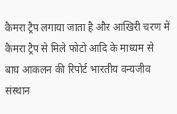कैमरा ट्रैप लगाया जाता है और आखिरी चरण में कैमरा ट्रैप से मिले फोटो आदि के माध्यम से बाघ आकलन की रिपोर्ट भारतीय वन्यजीव संस्थान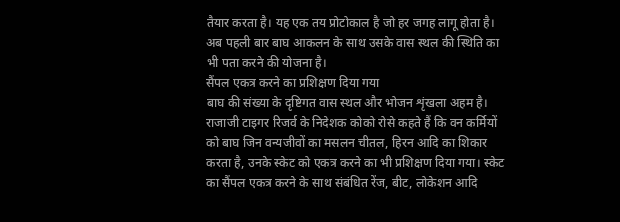तैयार करता है। यह एक तय प्रोटोकाल है जो हर जगह लागू होता है। अब पहली बार बाघ आकलन के साथ उसके वास स्थल की स्थिति का भी पता करने की योजना है।
सैंपल एकत्र करने का प्रशिक्षण दिया गया
बाघ की संख्या के दृष्टिगत वास स्थल और भोजन शृंखला अहम है। राजाजी टाइगर रिजर्व के निदेशक कोको रोसे कहते हैं कि वन कर्मियों को बाघ जिन वन्यजीवों का मसलन चीतल, हिरन आदि का शिकार करता है, उनके स्केट को एकत्र करने का भी प्रशिक्षण दिया गया। स्केट का सैंपल एकत्र करने के साथ संबंधित रेंज, बीट, लोकेशन आदि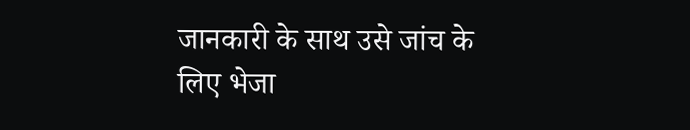जानकारी के साथ उसे जांच के लिए भेजा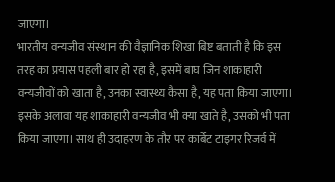जाएगा।
भारतीय वन्यजीव संस्थान की वैज्ञानिक शिखा बिष्ट बताती है कि इस तरह का प्रयास पहली बार हो रहा है, इसमें बाघ जिन शाकाहारी वन्यजीवों को खाता है, उनका स्वास्थ्य कैसा है, यह पता किया जाएगा। इसके अलावा यह शाकाहारी वन्यजीव भी क्या खाते है, उसको भी पता किया जाएगा। साथ ही उदाहरण के तौर पर कार्बेट टाइगर रिजर्व में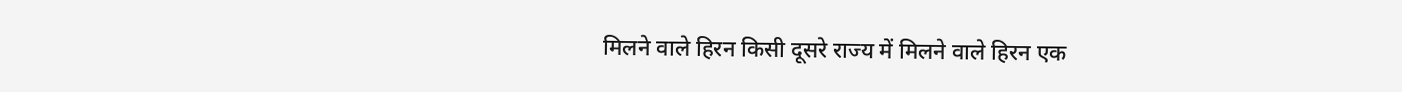मिलने वाले हिरन किसी दूसरे राज्य में मिलने वाले हिरन एक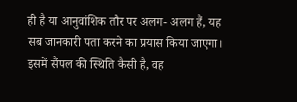ही है या आनुवांशिक तौर पर अलग- अलग हैं, यह सब जानकारी पता करने का प्रयास किया जाएगा। इसमें सैंपल की स्थिति कैसी है, वह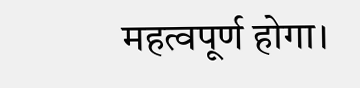महत्वपूर्ण होगा।